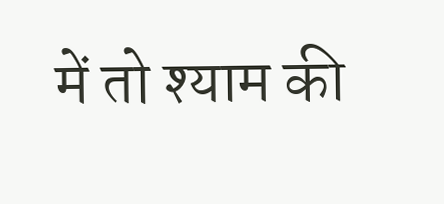में तो श्याम की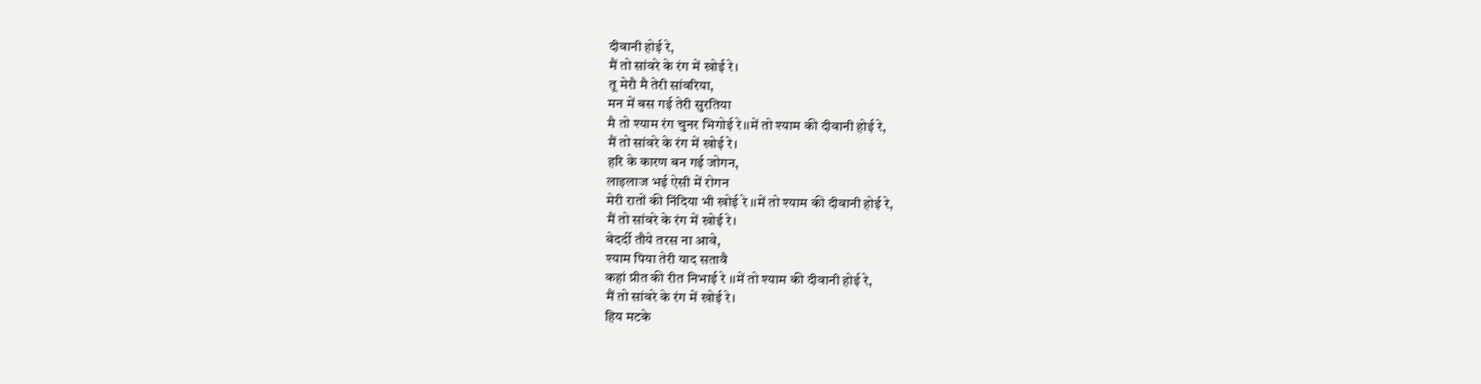दीवानी होई रे,
मैं तो सांवरे के रंग में खोई रे।
तू मेरौ मै तेरी सांवरिया,
मन में बस गई तेरी सुरतिया
मै तो श्याम रंग चुनर भिगोई रे।।में तो श्याम की दीवानी होई रे,
मैं तो सांवरे के रंग में खोई रे।
हरि के कारण बन गई जोगन,
लाइलाज भई ऐसी में रोगन
मेरी रातों की निंदिया भी खोई रे ।।में तो श्याम की दीवानी होई रे,
मैं तो सांवरे के रंग में खोई रे।
बेदर्दी तौये तरस ना आवे,
श्याम पिया तेरी याद सतावै
कहां प्रीत की रीत निभाई रे ।।में तो श्याम की दीवानी होई रे,
मैं तो सांवरे के रंग में खोई रे।
हिय मटके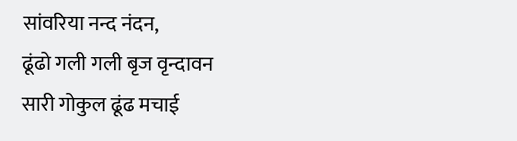सांवरिया नन्द नंदन,
ढूंढो गली गली बृज वृन्दावन
सारी गोकुल ढूंढ मचाई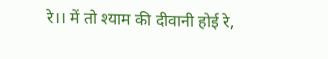रे।। में तो श्याम की दीवानी होई रे,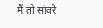मैं तो सांवरे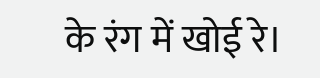के रंग में खोई रे।